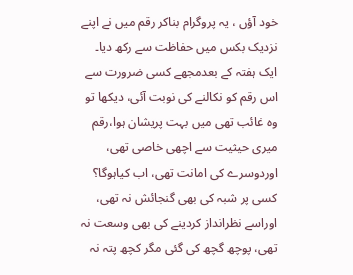خود آؤں ، یہ پروگرام بناکر رقم میں نے اپنے نزدیک بکس میں حفاظت سے رکھ دیا۔
ایک ہفتہ کے بعدمجھے کسی ضرورت سے اس رقم کو نکالنے کی نوبت آئی، دیکھا تو وہ غائب تھی میں بہت پریشان ہوا،رقم میری حیثیت سے اچھی خاصی تھی، اوردوسرے کی امانت تھی، اب کیاہوگا؟ کسی پر شبہ کی بھی گنجائش نہ تھی، اوراسے نظرانداز کردینے کی بھی وسعت نہ تھی، پوچھ گچھ کی گئی مگر کچھ پتہ نہ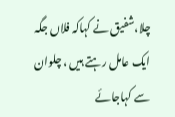چلا،شفیق نے کہاکہ فلاں جگہ ایک عامل رہتے ہیں ، چلوان سے کہاجائے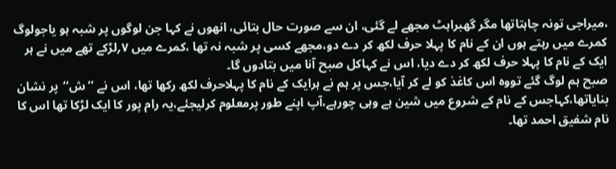،میراجی تونہ چاہتاتھا مگر گھبراہٹ مجھے لے گئی، ان سے صورت حال بتائی، انھوں نے کہا جن لوگوں پر شبہ ہو یاجولوگ کمرے میں رہتے ہوں ان کے نام کا پہلا حرف لکھ کر دے دو،مجھے کسی پر شبہ نہ تھا ،کمرے میں ۷؍لڑکے تھے میں نے ہر ایک کے نام کا پہلا حرف لکھ کر دے دیا، اس نے کہاکل صبح آنا میں بتادوں گا۔
صبح ہم لوگ گئے تووہ اس کاغذ کو لے کر آیا،جس پر ہم نے ہرایک کے نام کا پہلاحرف لکھ رکھا تھا، اس نے ’’ش‘‘پر نشان بنایاتھا،کہاجس کے نام کے شروع میں شین ہے وہی چورہے،آپ اپنے طور پرمعلوم کرلیجئے،یہ رام پور کا ایک لڑکا تھا اس کا نام شفیق احمد تھا۔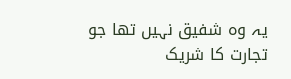یہ وہ شفیق نہیں تھا جو تجارت کا شریک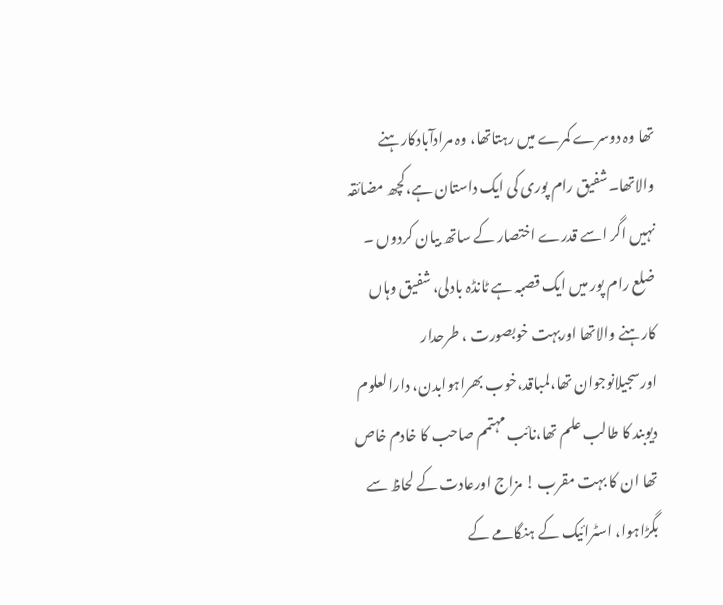تھا وہ دوسرے کمرے میں رہتاتھا، وہ مرادآبادکارہنے والاتھا۔شفیق رام پوری کی ایک داستان ہے،کچھ مضائقہ نہیں اگر اسے قدرے اختصار کے ساتھ بیان کردوں ۔
ضلع رام پور میں ایک قصبہ ہے ٹانڈہ بادلی، شفیق وہاں کارہنے والاتھا اوربہت خوبصورت ، طرحدار اورسجیلانوجوان تھا،لمباقد،خوب بھراہوابدن، دارالعلوم دیوبند کا طالب علم تھا،نائب مہتمم صاحب کا خادم خاص تھا ان کا بہت مقرب ! مزاج اورعادت کے لحاظ سے بگڑاہوا، اسٹرائیک کے ہنگامے کے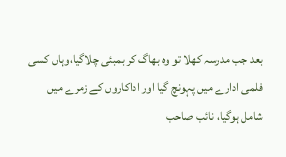بعد جب مدرسہ کھلا تو وہ بھاگ کر بمبئی چلاگیا،وہاں کسی فلمی ادارے میں پہونچ گیا اور اداکاروں کے زمرے میں شامل ہوگیا، نائب صاحب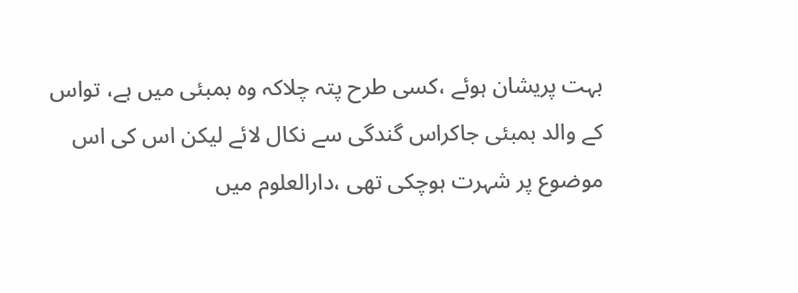بہت پریشان ہوئے ،کسی طرح پتہ چلاکہ وہ بمبئی میں ہے، تواس کے والد بمبئی جاکراس گندگی سے نکال لائے لیکن اس کی اس موضوع پر شہرت ہوچکی تھی ،دارالعلوم میں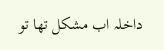داخلہ اب مشکل تھا تو